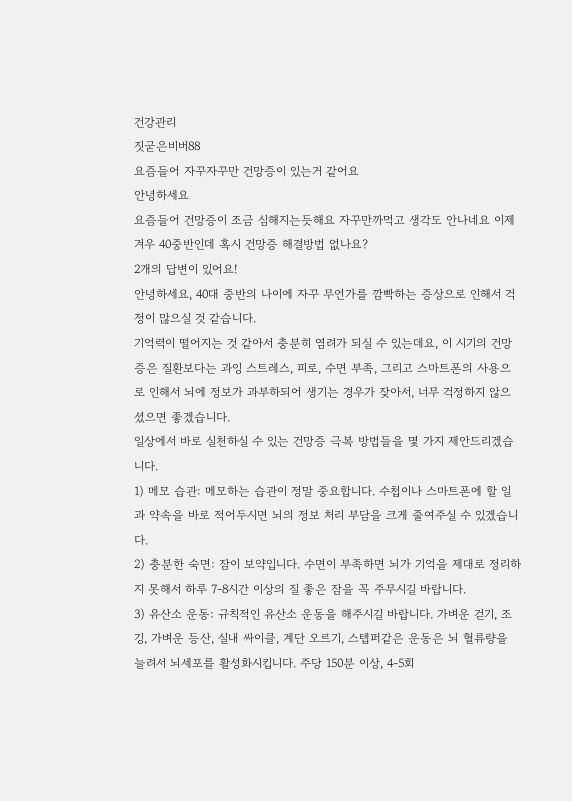건강관리
짓굳은비버88
요즘들어 자꾸자꾸만 건망증이 있는거 같어요
안녕하세요
요즘들어 건망증이 조금 심해지는듯해요 자꾸만까먹고 생각도 안나네요 이제 겨우 40중반인데 혹시 건망증 해결방법 없나요?
2개의 답변이 있어요!
안녕하세요, 40대 중반의 나이에 자꾸 무언가를 깜빡하는 증상으로 인해서 걱정이 많으실 것 같습니다.
기억력이 떨어지는 것 같아서 충분히 염려가 되실 수 있는데요, 이 시기의 건망증은 질환보다는 과잉 스트레스, 피로, 수면 부족, 그리고 스마트폰의 사용으로 인해서 뇌에 정보가 과부하되어 생기는 경우가 잦아서, 너무 걱정하지 않으셨으면 좋겠습니다.
일상에서 바로 실천하실 수 있는 건망증 극복 방법들을 몇 가지 제안드리겠습니다.
1) 메모 습관: 메모하는 습관이 정말 중요합니다. 수첩이나 스마트폰에 할 일과 약속을 바로 적어두시면 뇌의 정보 처리 부담을 크게 줄여주실 수 있겠습니다.
2) 충분한 숙면: 잠이 보약입니다. 수면이 부족하면 뇌가 기억을 제대로 정리하지 못해서 하루 7-8시간 이상의 질 좋은 잠을 꼭 주무시길 바랍니다.
3) 유산소 운동: 규칙적인 유산소 운동을 해주시길 바랍니다. 가벼운 걷기, 조깅, 가벼운 등산, 실내 싸이클, 계단 오르기, 스텝퍼같은 운동은 뇌 혈류량을 늘려서 뇌세포를 활성화시킵니다. 주당 150분 이상, 4-5회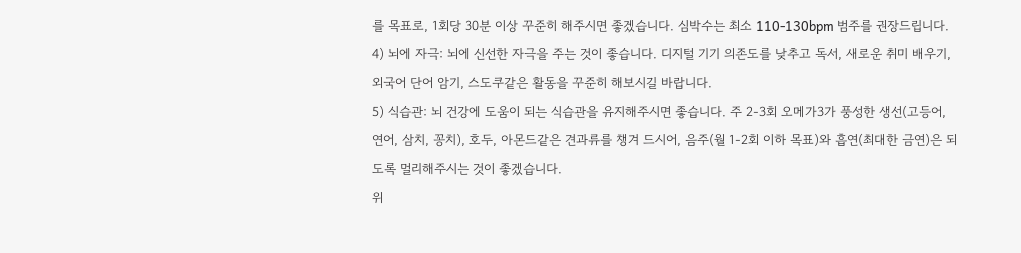를 목표로, 1회당 30분 이상 꾸준히 해주시면 좋겠습니다. 심박수는 최소 110-130bpm 범주를 권장드립니다.
4) 뇌에 자극: 뇌에 신선한 자극을 주는 것이 좋습니다. 디지털 기기 의존도를 낮추고 독서, 새로운 취미 배우기, 외국어 단어 암기, 스도쿠같은 활동을 꾸준히 해보시길 바랍니다.
5) 식습관: 뇌 건강에 도움이 되는 식습관을 유지해주시면 좋습니다. 주 2-3회 오메가3가 풍성한 생선(고등어, 연어, 삼치, 꽁치), 호두, 아몬드같은 견과류를 챙겨 드시어, 음주(월 1-2회 이하 목표)와 흡연(최대한 금연)은 되도록 멀리해주시는 것이 좋겠습니다.
위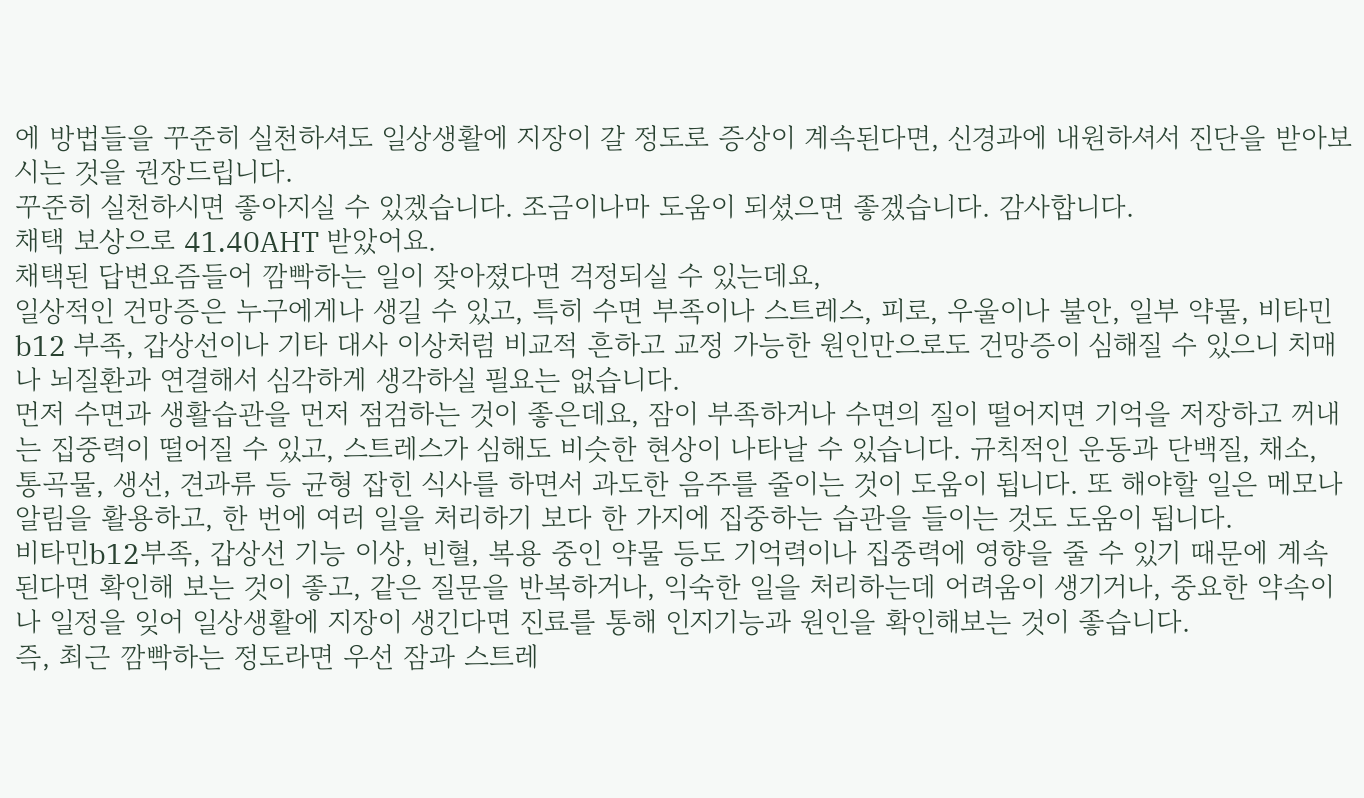에 방법들을 꾸준히 실천하셔도 일상생활에 지장이 갈 정도로 증상이 계속된다면, 신경과에 내원하셔서 진단을 받아보시는 것을 권장드립니다.
꾸준히 실천하시면 좋아지실 수 있겠습니다. 조금이나마 도움이 되셨으면 좋겠습니다. 감사합니다.
채택 보상으로 41.40AHT 받았어요.
채택된 답변요즘들어 깜빡하는 일이 잦아졌다면 걱정되실 수 있는데요,
일상적인 건망증은 누구에게나 생길 수 있고, 특히 수면 부족이나 스트레스, 피로, 우울이나 불안, 일부 약물, 비타민b12 부족, 갑상선이나 기타 대사 이상처럼 비교적 흔하고 교정 가능한 원인만으로도 건망증이 심해질 수 있으니 치매나 뇌질환과 연결해서 심각하게 생각하실 필요는 없습니다.
먼저 수면과 생활습관을 먼저 점검하는 것이 좋은데요, 잠이 부족하거나 수면의 질이 떨어지면 기억을 저장하고 꺼내는 집중력이 떨어질 수 있고, 스트레스가 심해도 비슷한 현상이 나타날 수 있습니다. 규칙적인 운동과 단백질, 채소, 통곡물, 생선, 견과류 등 균형 잡힌 식사를 하면서 과도한 음주를 줄이는 것이 도움이 됩니다. 또 해야할 일은 메모나 알림을 활용하고, 한 번에 여러 일을 처리하기 보다 한 가지에 집중하는 습관을 들이는 것도 도움이 됩니다.
비타민b12부족, 갑상선 기능 이상, 빈혈, 복용 중인 약물 등도 기억력이나 집중력에 영향을 줄 수 있기 때문에 계속 된다면 확인해 보는 것이 좋고, 같은 질문을 반복하거나, 익숙한 일을 처리하는데 어려움이 생기거나, 중요한 약속이나 일정을 잊어 일상생활에 지장이 생긴다면 진료를 통해 인지기능과 원인을 확인해보는 것이 좋습니다.
즉, 최근 깜빡하는 정도라면 우선 잠과 스트레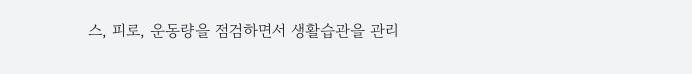스, 피로, 운동량을 점검하면서 생활습관을 관리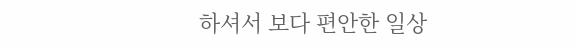하셔서 보다 편안한 일상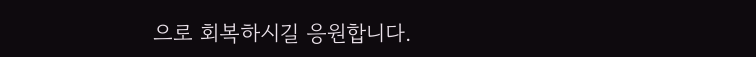으로 회복하시길 응원합니다.